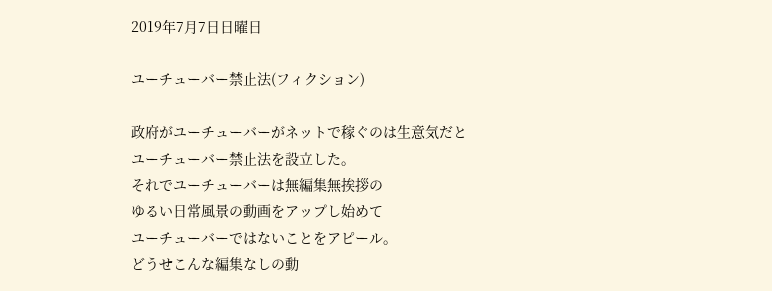2019年7月7日日曜日

ユーチューバー禁止法(フィクション)

政府がユーチューバーがネットで稼ぐのは生意気だと
ユーチューバー禁止法を設立した。
それでユーチューバーは無編集無挨拶の
ゆるい日常風景の動画をアップし始めて
ユーチューバーではないことをアピール。
どうせこんな編集なしの動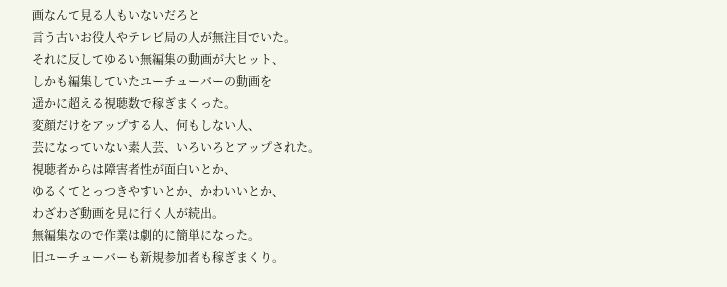画なんて見る人もいないだろと
言う古いお役人やテレビ局の人が無注目でいた。
それに反してゆるい無編集の動画が大ヒット、
しかも編集していたユーチューバーの動画を
遥かに超える視聴数で稼ぎまくった。
変顔だけをアップする人、何もしない人、
芸になっていない素人芸、いろいろとアップされた。
視聴者からは障害者性が面白いとか、
ゆるくてとっつきやすいとか、かわいいとか、
わざわざ動画を見に行く人が続出。
無編集なので作業は劇的に簡単になった。
旧ユーチューバーも新規参加者も稼ぎまくり。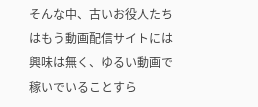そんな中、古いお役人たちはもう動画配信サイトには
興味は無く、ゆるい動画で稼いでいることすら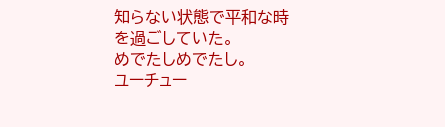知らない状態で平和な時を過ごしていた。
めでたしめでたし。
ユーチュー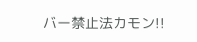バー禁止法カモン!!